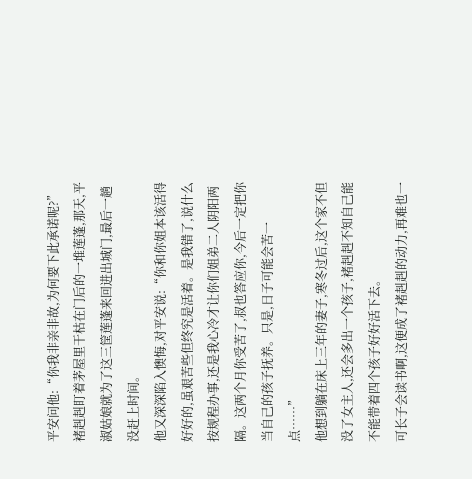平安问他:“你我非亲非故,为何要下此承诺呢?”
褚赳赳盯着茅屋里干枯在门后的一堆莲蓬,那天,平淑姑娘就为了这三筐莲蓬来回进出城门,最后一趟没赶上时间。
他又深深陷入懊悔,对平安说:“你和你姐本该活得好好的,虽艰苦些但终究是活着。是我错了,说什么按规程办事,还是我心冷才让你们姐弟二人阴阳两隔。这两个月你受苦了,叔也答应你,今后一定把你当自己的孩子抚养。只是,日子可能会苦一点……”
他想到躺在床上三年的妻子,寒冬过后,这个家不但没了女主人,还会多出一个孩子,褚赳赳不知自己能不能带着四个孩子好好活下去。
可长子会读书啊,这便成了褚赳赳的动力,再难也一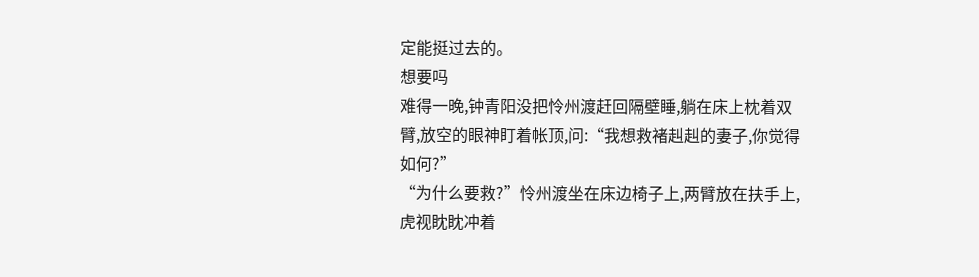定能挺过去的。
想要吗
难得一晚,钟青阳没把怜州渡赶回隔壁睡,躺在床上枕着双臂,放空的眼神盯着帐顶,问:“我想救褚赳赳的妻子,你觉得如何?”
“为什么要救?”怜州渡坐在床边椅子上,两臂放在扶手上,虎视眈眈冲着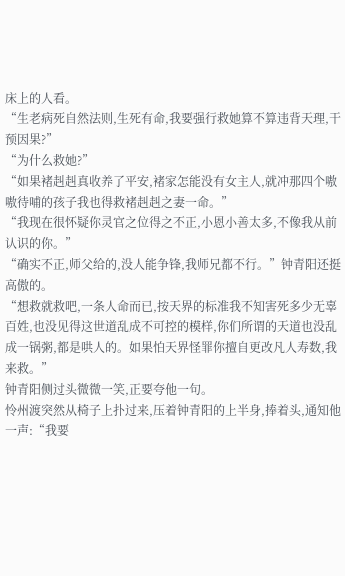床上的人看。
“生老病死自然法则,生死有命,我要强行救她算不算违背天理,干预因果?”
“为什么救她?”
“如果褚赳赳真收养了平安,褚家怎能没有女主人,就冲那四个嗷嗷待哺的孩子我也得救褚赳赳之妻一命。”
“我现在很怀疑你灵官之位得之不正,小恩小善太多,不像我从前认识的你。”
“确实不正,师父给的,没人能争锋,我师兄都不行。”钟青阳还挺高傲的。
“想救就救吧,一条人命而已,按天界的标准我不知害死多少无辜百姓,也没见得这世道乱成不可控的模样,你们所谓的天道也没乱成一锅粥,都是哄人的。如果怕天界怪罪你擅自更改凡人寿数,我来救。”
钟青阳侧过头微微一笑,正要夸他一句。
怜州渡突然从椅子上扑过来,压着钟青阳的上半身,捧着头,通知他一声:“我要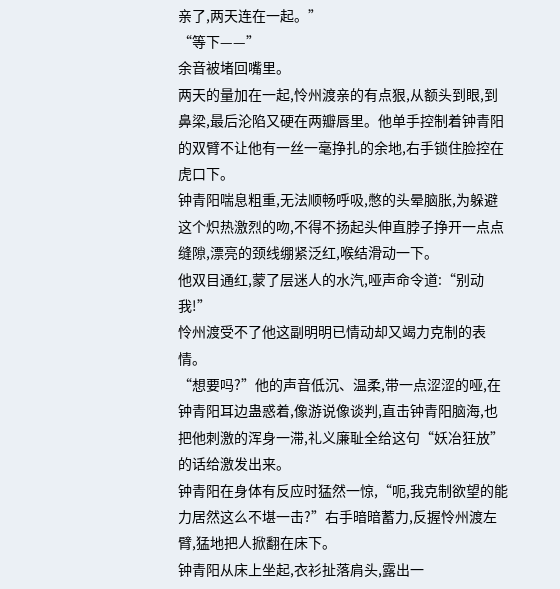亲了,两天连在一起。”
“等下——”
余音被堵回嘴里。
两天的量加在一起,怜州渡亲的有点狠,从额头到眼,到鼻梁,最后沦陷又硬在两瓣唇里。他单手控制着钟青阳的双臂不让他有一丝一毫挣扎的余地,右手锁住脸控在虎口下。
钟青阳喘息粗重,无法顺畅呼吸,憋的头晕脑胀,为躲避这个炽热激烈的吻,不得不扬起头伸直脖子挣开一点点缝隙,漂亮的颈线绷紧泛红,喉结滑动一下。
他双目通红,蒙了层迷人的水汽,哑声命令道:“别动我!”
怜州渡受不了他这副明明已情动却又竭力克制的表情。
“想要吗?”他的声音低沉、温柔,带一点涩涩的哑,在钟青阳耳边蛊惑着,像游说像谈判,直击钟青阳脑海,也把他刺激的浑身一滞,礼义廉耻全给这句“妖冶狂放”的话给激发出来。
钟青阳在身体有反应时猛然一惊,“呃,我克制欲望的能力居然这么不堪一击?”右手暗暗蓄力,反握怜州渡左臂,猛地把人掀翻在床下。
钟青阳从床上坐起,衣衫扯落肩头,露出一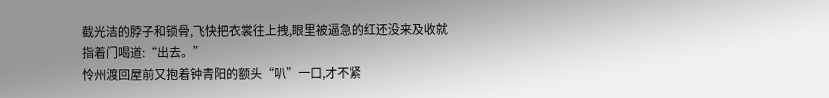截光洁的脖子和锁骨,飞快把衣裳往上拽,眼里被逼急的红还没来及收就指着门喝道:“出去。”
怜州渡回屋前又抱着钟青阳的额头“叭”一口,才不紧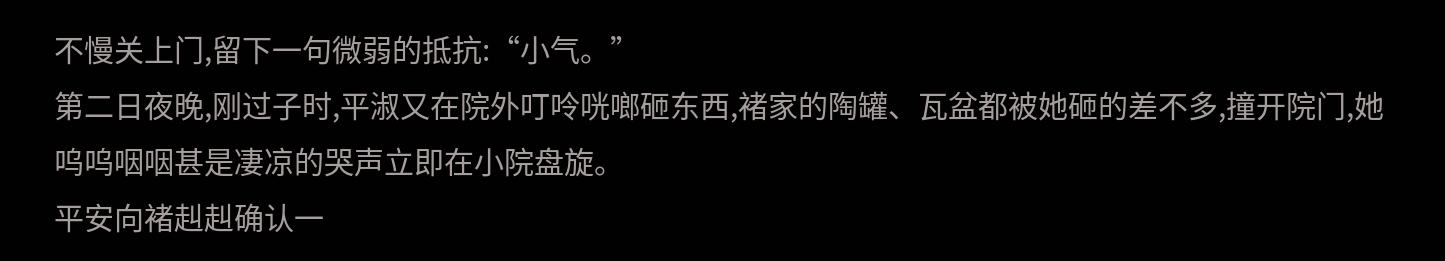不慢关上门,留下一句微弱的抵抗:“小气。”
第二日夜晚,刚过子时,平淑又在院外叮呤咣啷砸东西,褚家的陶罐、瓦盆都被她砸的差不多,撞开院门,她呜呜咽咽甚是凄凉的哭声立即在小院盘旋。
平安向褚赳赳确认一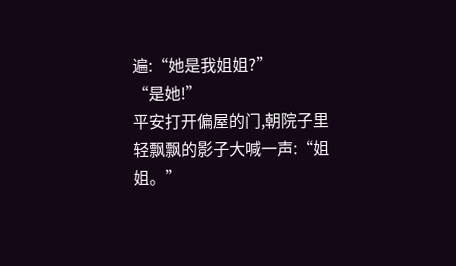遍:“她是我姐姐?”
“是她!”
平安打开偏屋的门,朝院子里轻飘飘的影子大喊一声:“姐姐。”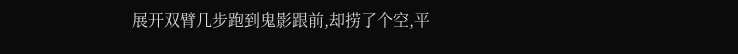展开双臂几步跑到鬼影跟前,却捞了个空,平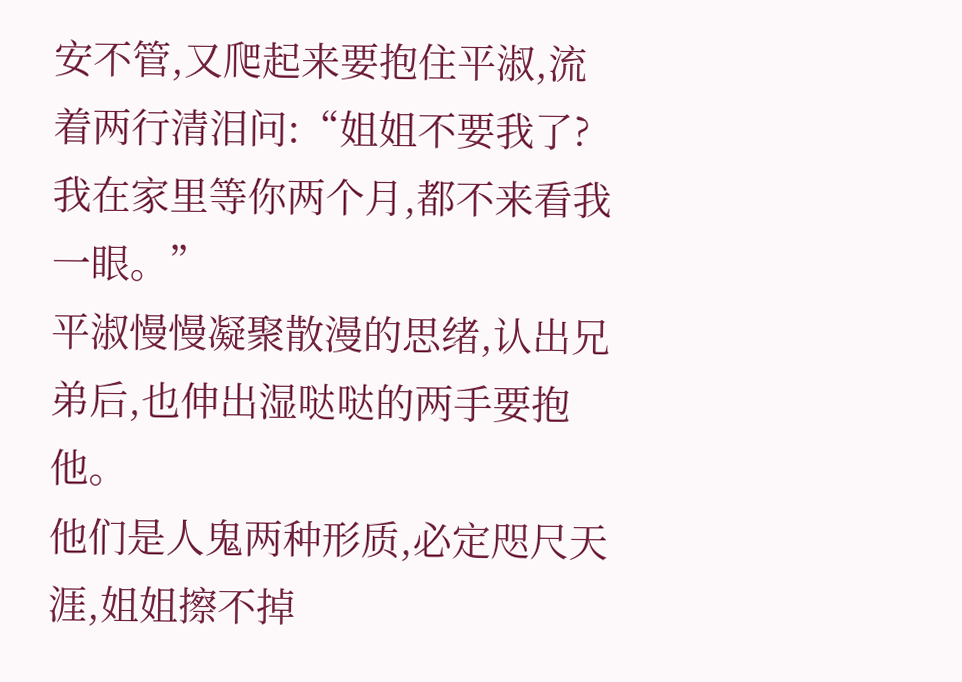安不管,又爬起来要抱住平淑,流着两行清泪问:“姐姐不要我了?我在家里等你两个月,都不来看我一眼。”
平淑慢慢凝聚散漫的思绪,认出兄弟后,也伸出湿哒哒的两手要抱他。
他们是人鬼两种形质,必定咫尺天涯,姐姐擦不掉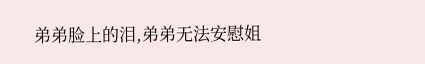弟弟脸上的泪,弟弟无法安慰姐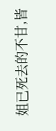姐已死去的不甘,皆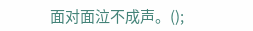面对面泣不成声。();